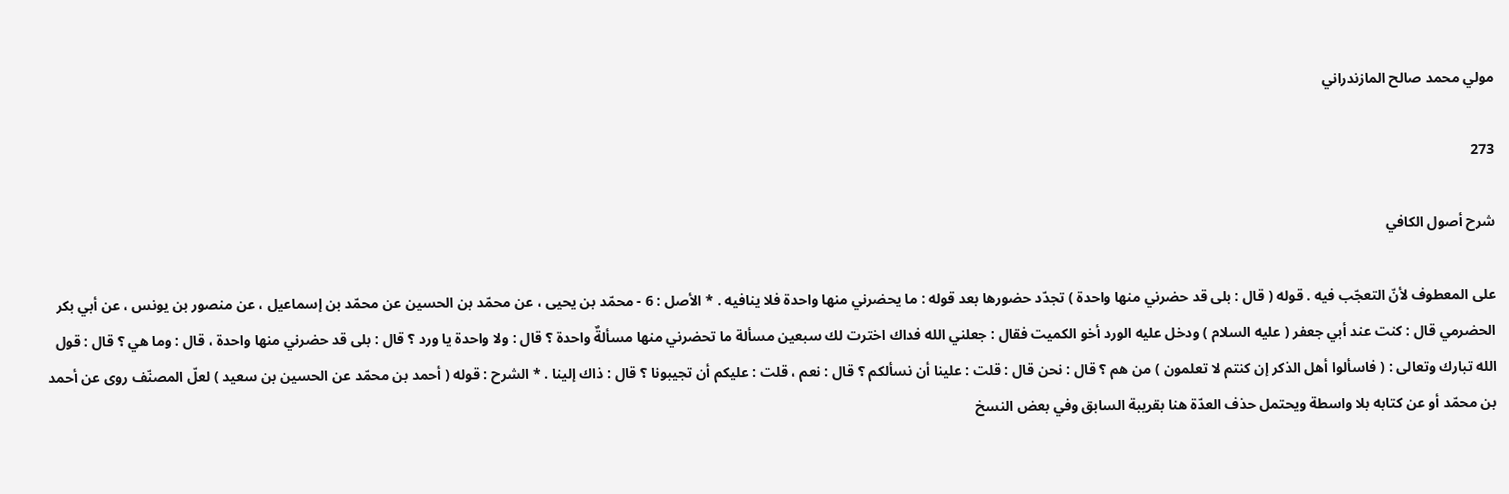مولي محمد صالح المازندراني

273

شرح أصول الكافي

على المعطوف لأنّ التعجّب فيه . قوله ( قال : بلى قد حضرني منها واحدة ) تجدّد حضورها بعد قوله : ما يحضرني منها واحدة فلا ينافيه . * الأصل : 6 - محمّد بن يحيى ، عن محمّد بن الحسين عن محمّد بن إسماعيل ، عن منصور بن يونس ، عن أبي بكر الحضرمي قال : كنت عند أبي جعفر ( عليه السلام ) ودخل عليه الورد أخو الكميت فقال : جعلني الله فداك اخترت لك سبعين مسألة ما تحضرني منها مسألةٌ واحدة ؟ قال : ولا واحدة يا ورد ؟ قال : بلى قد حضرني منها واحدة ، قال : وما هي ؟ قال : قول الله تبارك وتعالى : ( فاسألوا أهل الذكر إن كنتم لا تعلمون ) من هم ؟ قال : نحن قال : قلت : علينا أن نسألكم ؟ قال : نعم ، قلت : عليكم أن تجيبونا ؟ قال : ذاك إلينا . * الشرح : قوله ( أحمد بن محمّد عن الحسين بن سعيد ) لعلّ المصنّف روى عن أحمد بن محمّد أو عن كتابه بلا واسطة ويحتمل حذف العدّة هنا بقريبة السابق وفي بعض النسخ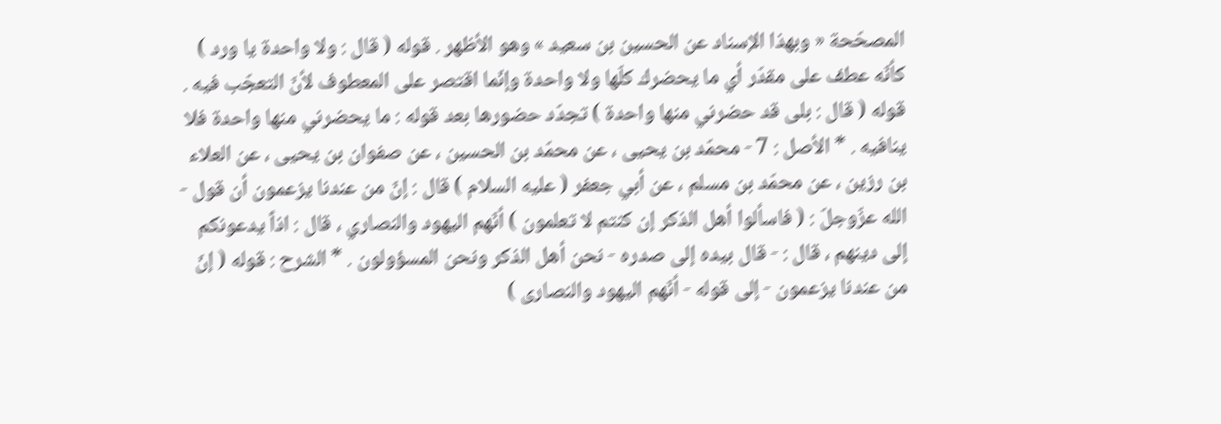المصحّحة « وبهذا الإسناد عن الحسين بن سعيد » وهو الأظهر . قوله ( قال : ولا واحدة يا ورد ) كأنّه عطف على مقدّر أي ما يحضرك كلّها ولا واحدة وإنّما اقتصر على المعطوف لأنّ التعجّب فيه . قوله ( قال : بلى قد حضرني منها واحدة ) تجدّد حضورها بعد قوله : ما يحضرني منها واحدة فلا ينافيه . * الأصل : 7 - محمّد بن يحيى ، عن محمّد بن الحسين ، عن صفوان بن يحيى ، عن العلاء بن رزين ، عن محمّد بن مسلم ، عن أبي جعفر ( عليه السلام ) قال : إنّ من عندنا يزعمون أن قول - الله عزّوجلّ : ( فاسألوا أهل الذكر إن كنتم لا تعلمون ) أنّهم اليهود والنصاري ، قال : اذاً يدعونكم إلى دينهم ، قال : - قال بيده إلى صدره - نحن أهل الذكر ونحن المسؤولون . * الشرح : قوله ( إنّ من عندنا يزعمون - إلى قوله - أنّهم اليهود والنصارى )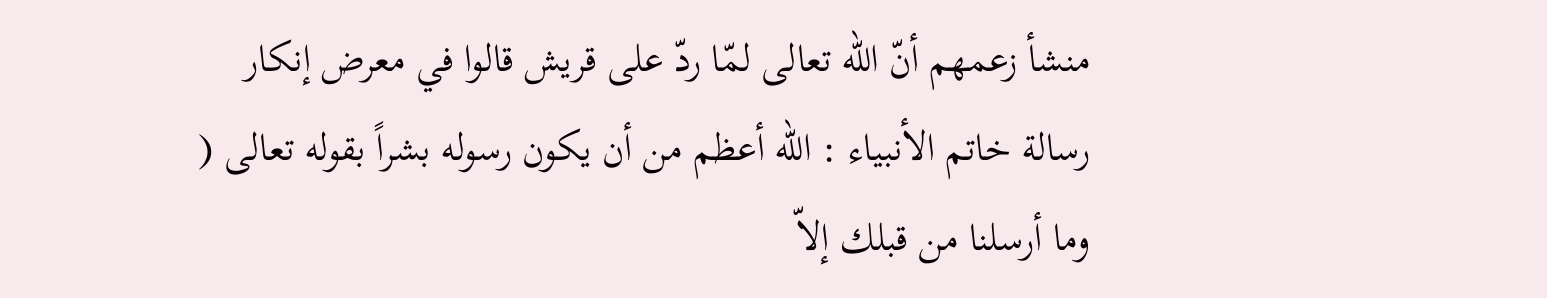منشأ زعمهم أنّ الله تعالى لمّا ردّ على قريش قالوا في معرض إنكار رسالة خاتم الأنبياء : الله أعظم من أن يكون رسوله بشراً بقوله تعالى ( وما أرسلنا من قبلك إلاّ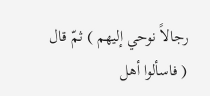رجالاً نوحي إليهم ) ثمّ قال ( فاسألوا أهل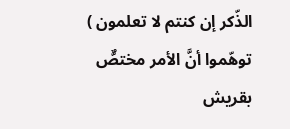الذّكر إن كنتم لا تعلمون ) توهّموا أنَّ الأمر مختصٌّ بقريش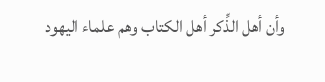وأن أهل الذِّكر أهل الكتاب وهم علماء اليهود